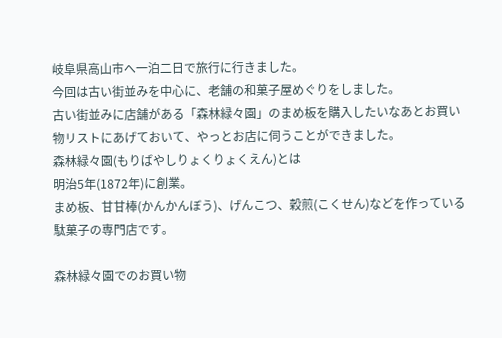岐阜県高山市へ一泊二日で旅行に行きました。
今回は古い街並みを中心に、老舗の和菓子屋めぐりをしました。
古い街並みに店舗がある「森林緑々園」のまめ板を購入したいなあとお買い物リストにあげておいて、やっとお店に伺うことができました。
森林緑々園(もりばやしりょくりょくえん)とは
明治5年(1872年)に創業。
まめ板、甘甘棒(かんかんぼう)、げんこつ、穀煎(こくせん)などを作っている駄菓子の専門店です。

森林緑々園でのお買い物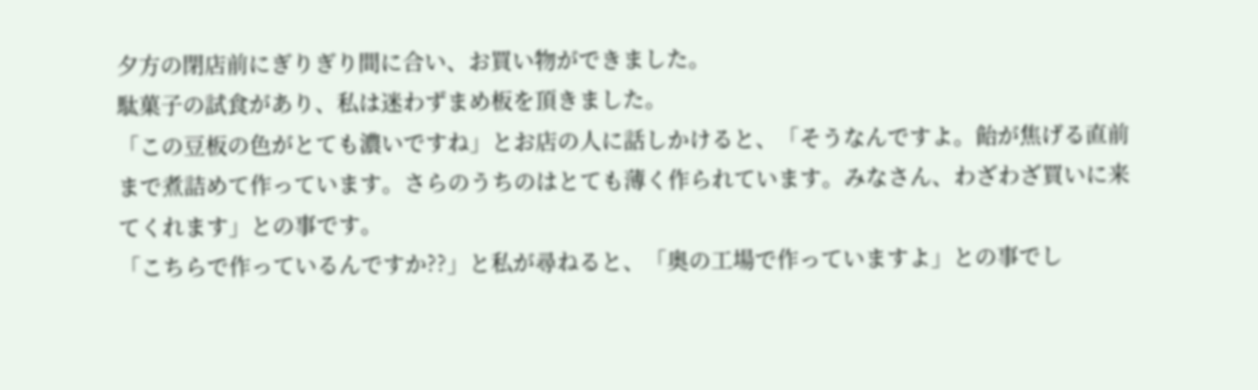夕方の閉店前にぎりぎり間に合い、お買い物ができました。
駄菓子の試食があり、私は迷わずまめ板を頂きました。
「この豆板の色がとても濃いですね」とお店の人に話しかけると、「そうなんですよ。飴が焦げる直前まで煮詰めて作っています。さらのうちのはとても薄く作られています。みなさん、わざわざ買いに来てくれます」との事です。
「こちらで作っているんですか??」と私が尋ねると、「奥の工場で作っていますよ」との事でし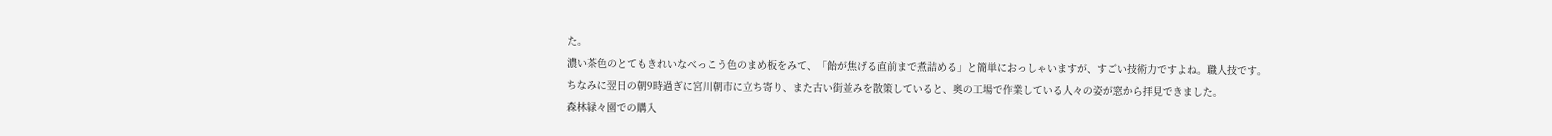た。
濃い茶色のとてもきれいなべっこう色のまめ板をみて、「飴が焦げる直前まで煮詰める」と簡単におっしゃいますが、すごい技術力ですよね。職人技です。
ちなみに翌日の朝9時過ぎに宮川朝市に立ち寄り、また古い街並みを散策していると、奥の工場で作業している人々の姿が窓から拝見できました。
森林緑々園での購入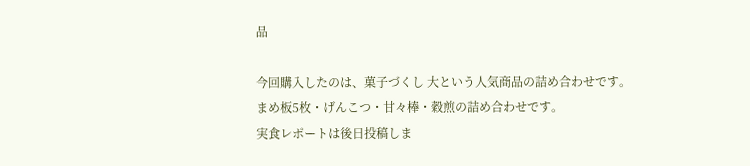品

今回購入したのは、菓子づくし 大という人気商品の詰め合わせです。
まめ板5枚・げんこつ・甘々棒・穀煎の詰め合わせです。
実食レポートは後日投稿しま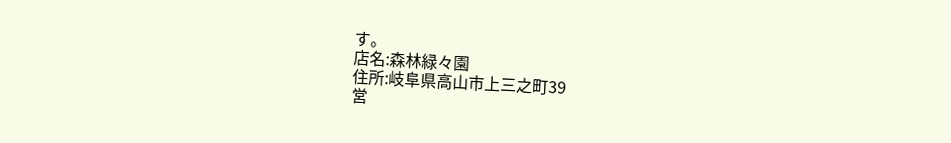す。
店名:森林緑々園
住所:岐阜県高山市上三之町39
営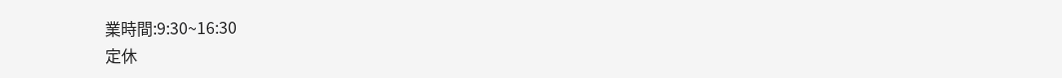業時間:9:30~16:30
定休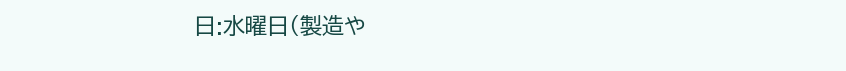日:水曜日(製造や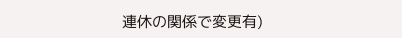連休の関係で変更有)